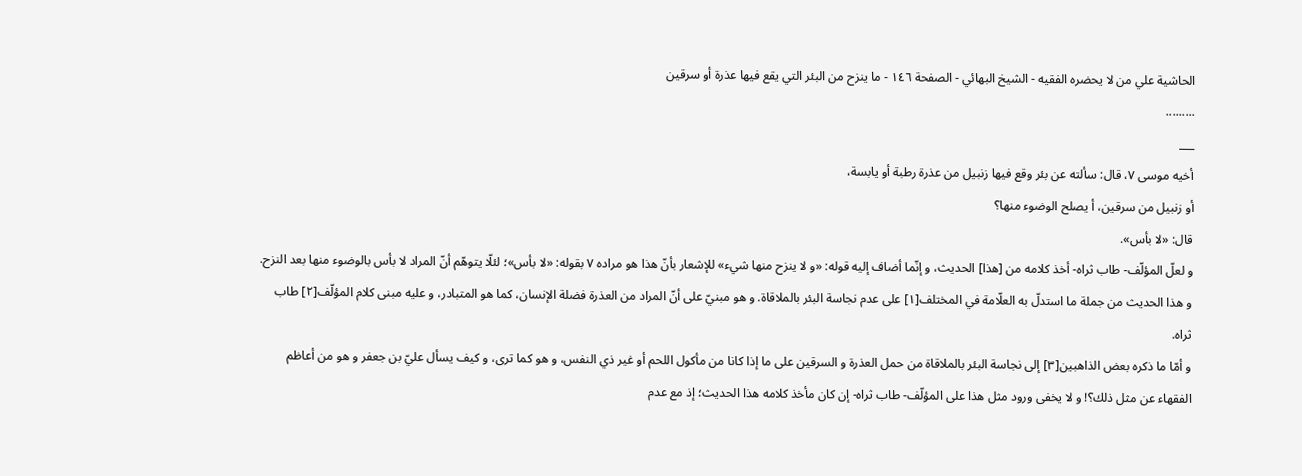الحاشية علي من لا يحضره الفقيه - الشیخ البهائي - الصفحة ١٤٦ - ما ينزح من البئر التي يقع فيها عذرة أو سرقين
.........
___
أخيه موسى ٧، قال: سألته عن بئر وقع فيها زنبيل من عذرة رطبة أو يابسة،
أو زنبيل من سرقين، أ يصلح الوضوء منها؟
قال: «لا بأس».
و لعلّ المؤلّف- طاب ثراه- أخذ كلامه من [هذا] الحديث، و إنّما أضاف إليه قوله: «و لا ينزح منها شيء» للإشعار بأنّ هذا هو مراده ٧ بقوله: «لا بأس»؛ لئلّا يتوهّم أنّ المراد لا بأس بالوضوء منها بعد النزح.
و هذا الحديث من جملة ما استدلّ به العلّامة في المختلف[١] على عدم نجاسة البئر بالملاقاة. و هو مبنيّ على أنّ المراد من العذرة فضلة الإنسان، كما هو المتبادر، و عليه مبنى كلام المؤلّف[٢] طاب ثراه.
و أمّا ما ذكره بعض الذاهبين[٣] إلى نجاسة البئر بالملاقاة من حمل العذرة و السرقين على ما إذا كانا من مأكول اللحم أو غير ذي النفس، و هو كما ترى، و كيف يسأل عليّ بن جعفر و هو من أعاظم الفقهاء عن مثل ذلك؟! و لا يخفى ورود مثل هذا على المؤلّف- طاب ثراه- إن كان مأخذ كلامه هذا الحديث؛ إذ مع عدم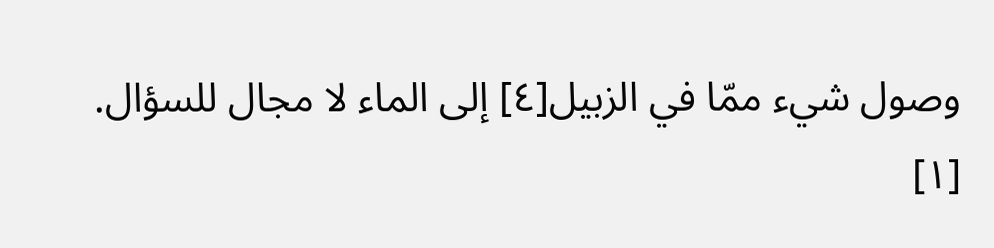وصول شيء ممّا في الزبيل[٤] إلى الماء لا مجال للسؤال.
[١]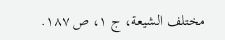مختلف الشيعة، ج ١، ص ١٨٧.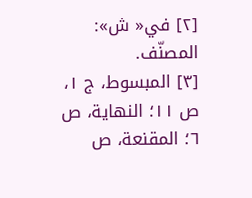[٢] في« ش»: المصنّف.
[٣] المبسوط، ج ١، ص ١١؛ النهاية، ص ٦؛ المقنعة، ص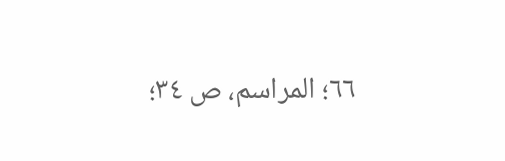٦٦؛ المراسم، ص ٣٤؛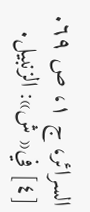السرائر، ج ١، ص ٦٩.
[٤] في« ش»: الزنبيل.